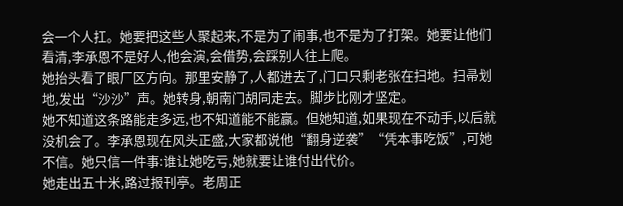会一个人扛。她要把这些人聚起来,不是为了闹事,也不是为了打架。她要让他们看清,李承恩不是好人,他会演,会借势,会踩别人往上爬。
她抬头看了眼厂区方向。那里安静了,人都进去了,门口只剩老张在扫地。扫帚划地,发出“沙沙”声。她转身,朝南门胡同走去。脚步比刚才坚定。
她不知道这条路能走多远,也不知道能不能赢。但她知道,如果现在不动手,以后就没机会了。李承恩现在风头正盛,大家都说他“翻身逆袭”“凭本事吃饭”,可她不信。她只信一件事:谁让她吃亏,她就要让谁付出代价。
她走出五十米,路过报刊亭。老周正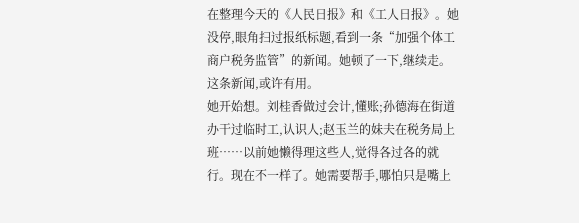在整理今天的《人民日报》和《工人日报》。她没停,眼角扫过报纸标题,看到一条“加强个体工商户税务监管”的新闻。她顿了一下,继续走。
这条新闻,或许有用。
她开始想。刘桂香做过会计,懂账;孙德海在街道办干过临时工,认识人;赵玉兰的妹夫在税务局上班……以前她懒得理这些人,觉得各过各的就行。现在不一样了。她需要帮手,哪怕只是嘴上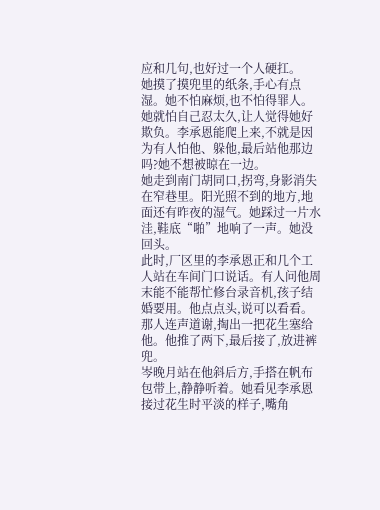应和几句,也好过一个人硬扛。
她摸了摸兜里的纸条,手心有点湿。她不怕麻烦,也不怕得罪人。她就怕自己忍太久,让人觉得她好欺负。李承恩能爬上来,不就是因为有人怕他、躲他,最后站他那边吗?她不想被晾在一边。
她走到南门胡同口,拐弯,身影消失在窄巷里。阳光照不到的地方,地面还有昨夜的湿气。她踩过一片水洼,鞋底“啪”地响了一声。她没回头。
此时,厂区里的李承恩正和几个工人站在车间门口说话。有人问他周末能不能帮忙修台录音机,孩子结婚要用。他点点头,说可以看看。那人连声道谢,掏出一把花生塞给他。他推了两下,最后接了,放进裤兜。
岑晚月站在他斜后方,手搭在帆布包带上,静静听着。她看见李承恩接过花生时平淡的样子,嘴角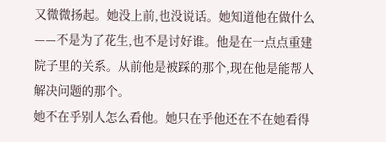又微微扬起。她没上前,也没说话。她知道他在做什么——不是为了花生,也不是讨好谁。他是在一点点重建院子里的关系。从前他是被踩的那个,现在他是能帮人解决问题的那个。
她不在乎别人怎么看他。她只在乎他还在不在她看得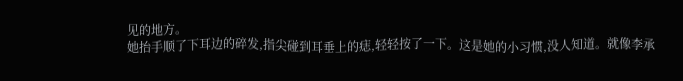见的地方。
她抬手顺了下耳边的碎发,指尖碰到耳垂上的痣,轻轻按了一下。这是她的小习惯,没人知道。就像李承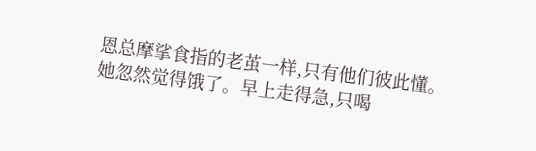恩总摩挲食指的老茧一样,只有他们彼此懂。
她忽然觉得饿了。早上走得急,只喝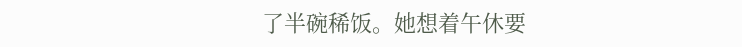了半碗稀饭。她想着午休要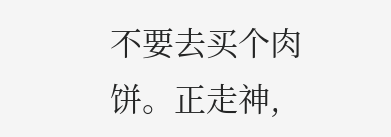不要去买个肉饼。正走神,